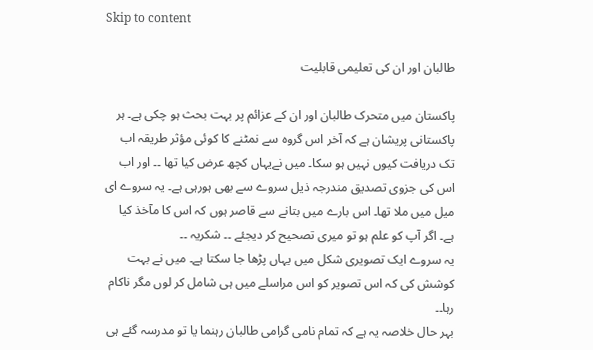Skip to content

طالبان اور ان کی تعلیمی قابلیت

پاکستان میں متحرک طالبان اور ان کے عزائم پر بہت بحث ہو چکی ہے۔ ہر پاکستانی پریشان ہے کہ آخر اس گروہ سے نمٹنے کا کوئی مؤثر طریقہ اب تک دریافت کیوں نہیں ہو سکا۔ میں نےیہاں کچھ عرض کیا تھا ۔۔ اور اب اس کی جزوی تصدیق مندرجہ ذیل سروے سے بھی ہورہی ہے۔ یہ سروے ای میل میں ملا تھا۔ اس بارے میں بتانے سے قاصر ہوں کہ اس کا مآخذ کیا ہے۔ اگر آپ کو علم ہو تو میری تصحیح کر دیجئے ۔۔ شکریہ ۔۔
یہ سروے ایک تصویری شکل میں یہاں پڑھا جا سکتا ہے۔ میں نے بہت کوشش کی کہ اس تصویر کو اس مراسلے میں ہی شامل کر لوں مگر ناکام رہا۔۔
بہر حال خلاصہ یہ ہے کہ تمام نامی گرامی طالبان رہنما یا تو مدرسہ گئے ہی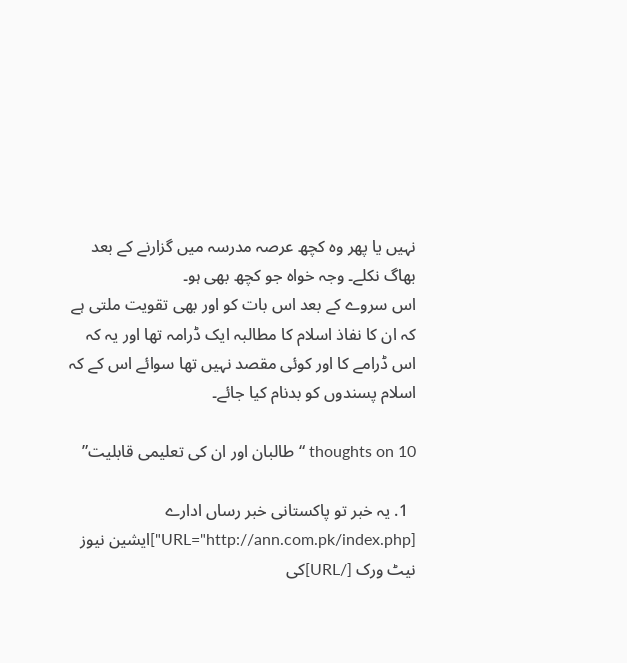نہیں یا پھر وہ کچھ عرصہ مدرسہ میں گزارنے کے بعد بھاگ نکلے۔ وجہ خواہ جو کچھ بھی ہو۔
اس سروے کے بعد اس بات کو اور بھی تقویت ملتی ہے کہ ان کا نفاذ اسلام کا مطالبہ ایک ڈرامہ تھا اور یہ کہ اس ڈرامے کا اور کوئی مقصد نہیں تھا سوائے اس کے کہ اسلام پسندوں کو بدنام کیا جائے۔

10 thoughts on “طالبان اور ان کی تعلیمی قابلیت”

  1. یہ خبر تو پاکستانی خبر رساں ادارے [URL="http://ann.com.pk/index.php"]ایشین نیوز نیٹ ورک [/URL]کی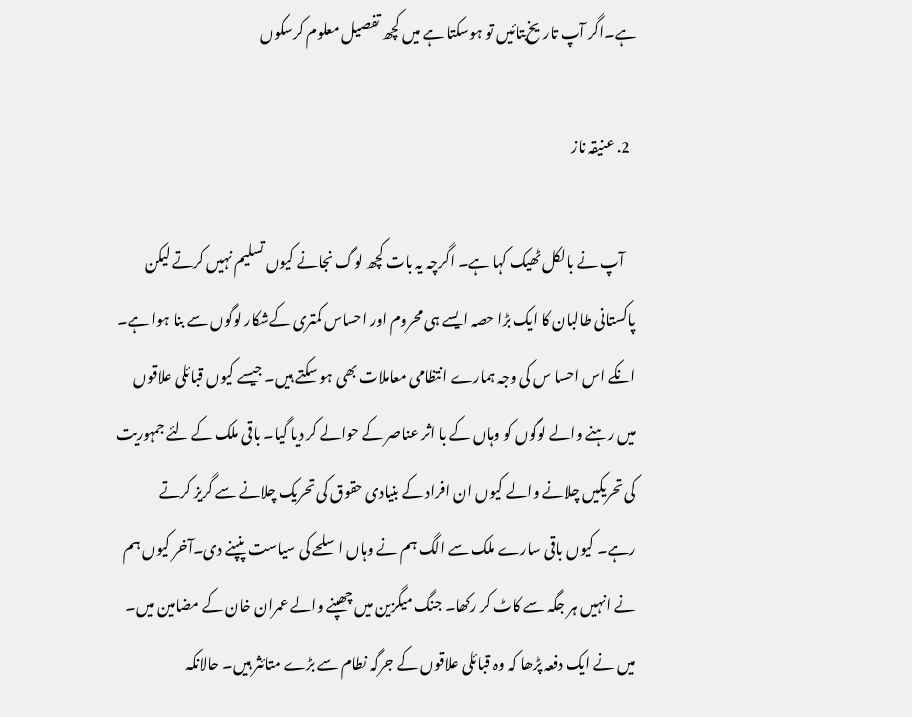ہے۔اگر آپ تاریخ‌بتائیں تو ہوسکتا ہے میں کچھ تفصیل معلوم کرسکوں‌

  2. عنیقہ ناز

    آپ نے بالکل ٹھیک کہا ہے۔ اگرچہ یہ بات کچھ لوگ نجانے کیوں تسلیم نہیں کرتے لیکن پاکستانی طالبان کا ایک بڑا حصہ ایسے ہی محروم اور احساس کمتری کےشکار لوگوں سے بنا ہوا ہے۔ انکے اس احسا س کی وجہ ہمارے انتظامی معاملات بھی ہو سکتے ہیں۔ جیسے کیوں قبائلی علاقوں میں رہنے والے لوگوں کو وہاں کے با اثر عناصر کے حوالے کر دیا گیا۔ باقی ملک کے لئے جمہوریت کی تحریکیں چلانے والے کیوں ان افراد کے بنیادی حقوق کی تحریک چلانے سے گریز کرتے رہے۔ کیوں باقی سارے ملک سے الگ ہم نے وہاں اسلحے کی سیاست پنپنے دی۔آخر کیوں ہم نے انہیں ہر جگہ سے کاٹ کر رکھا۔ جنگ میگزین میں چھپنے والے عمران خان کے مضامین میں۔ میں نے ایک دفعہ پڑھا کہ وہ قبائلی علاقوں کے جرگہ نطام سے بڑے متائثر ہیں۔ حالانکہ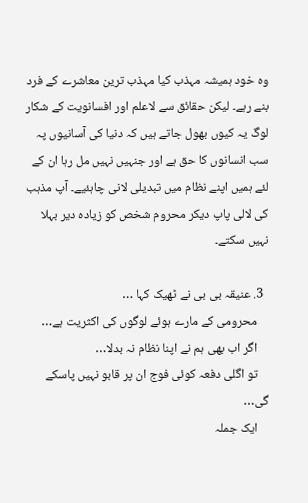وہ خود ہمیشہ مہذب کیا مہذب ترین معاشرے کے فرد بنے رہے۔ لیکن حقائق سے لاعلم اور افسانویت کے شکار لوگ یہ کیوں بھول جاتے ہیں کہ دنیا کی آسانیوں پہ سب انسانوں کا حق ہے اور جنہیں نہیں مل رہا ان کے لئے ہمیں اپنے نظام میں تبدیلی لانی چاہئیے۔ آپ مذہب کی لالی پاپ دیکر محروم شخص کو زیادہ دیر بہلا نہیں سکتے۔

  3. عنیقہ بی بی نے ٹھیک کہا …
    محرومی کے مارے ہوئے لوگوں کی اکثریت ہے…
    اگر اب بھی ہم نے اپنا نظام نہ بدلا…
    تو اگلی دفعہ کوئی فوج ان پر قابو نہیں پاسکے گی…
    ایک جملہ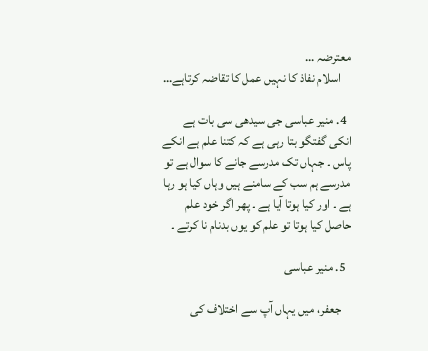معترضہ …
    اسلام نفاذ کا نہیں عمل کا تقاضہ کرتاہے…

  4. منیر عباسی جی سیدھی سی بات ہے انکی گفتگو بتا رہی ہے کہ کتنا علم ہے انکے پاس ۔ جہاں تک مدرسے جانے کا سوال ہے تو مدرسے ہم سب کے سامنے ہیں وہاں کیا ہو رہا ہے ۔ اور کیا ہوتا آیا ہے ۔ پھر اگر خود علم حاصل کیا ہوتا تو علم کو یوں بدنام نا کرتے ۔

  5. منیر عباسی

    جعفر، میں یہاں آپ سے اختلاف کی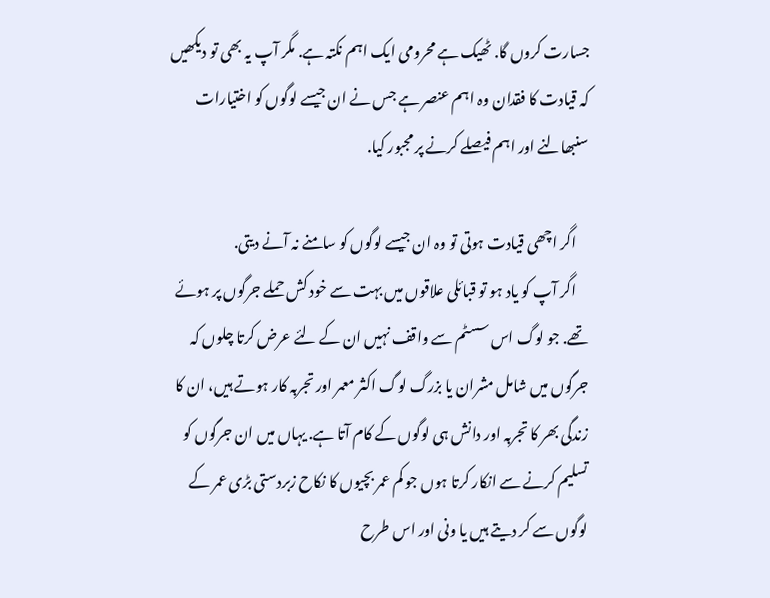جسارت کروں گا. ٹھیک ہے محرومی ایک اہم نکتہ ہے. مگر آپ یہ بھی تو دیکھیں کہ قیادت کا فقدان وہ اہم عنصر ہے جس نے ان جیسے لوگوں کو اختیارات سنبھالنے اور اہم فیصلے کرنے پر مجبور کیا.

    اگر اچھی قیادت ہوتی تو وہ ان جیسے لوگوں کو سامنے نہ آنے دیتی.
    اگر آپ کو یاد ہو تو قبائلی علاقوں میں بہت سے خود کش حملے جرگوں پر ہوئے تھے. جو لوگ اس سسٹم سے واقف نہیں ان کے لئے عرض کرتا چلوں کہ جرگوں میں شامل مشران یا بزرگ لوگ اکثر معمر اور تجربہ کار ہوتے ہیں، ان کا زندگی بھر کا تجربہ اور دانش ہی لوگوں کے کام آتا ہے. یہاں میں ان جرگوں کو تسلیم کرنے سے انکار کرتا ہوں جو کم عمر بچیوں کا نکاح زبردستی بڑی عمر کے لوگوں سے کر دیتے ہیں یا ونی اور اس طرح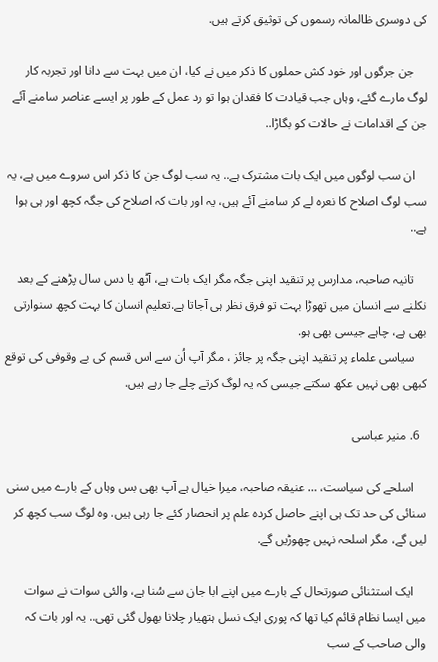کی دوسری ظالمانہ رسموں کی توثیق کرتے ہیں.

    جن جرگوں اور خود کش حملوں کا ذکر میں نے کیا، ان میں بہت سے دانا اور تجربہ کار لوگ مارے گئے، وہاں جب قیادت کا فقدان ہوا تو رد عمل کے طور پر ایسے عناصر سامنے آئے جن کے اقدامات نے حالات کو بگاڑا..

    ان سب لوگوں میں ایک بات مشترک ہے.. یہ سب لوگ جن کا ذکر اس سروے میں ہے، یہ سب لوگ اصلاح کا نعرہ لے کر سامنے آئے ہیں، یہ اور بات کہ اصلاح کی جگہ کچھ اور ہی ہوا ہے..

    تانیہ صاحبہ، مدارس پر تنقید اپنی جگہ مگر ایک بات ہے، آٹھ یا دس سال پڑھنے کے بعد نکلنے سے انسان میں تھوڑا بہت تو فرق نظر ہی آجاتا ہے.تعلیم انسان کا بہت کچھ سنوارتی بھی ہے، چاہے جیسی بھی ہو.
    سیاسی علماء پر تنقید اپنی جگہ پر جائز ، مگر آپ اُن سے اس قسم کی بے وقوفی کی توقع کبھی بھی نہیں عکھ سکتے جیسی کہ یہ لوگ کرتے چلے جا رہے ہیں.

  6. منیر عباسی

    اسلحے کی سیاست، … عنیقہ صاحبہ، میرا خیال ہے آپ بھی بس وہاں کے بارے میں سنی سنائی کی حد تک ہی اپنے حاصل کردہ علم پر انحصار کئے جا رہی ہیں. وہ لوگ سب کچھ کر لیں گے، مگر اسلحہ نہیں چھوڑیں گے.

    ایک استثنائی صورتحال کے بارے میں اپنے ابا جان سے سُنا ہے، والئی سوات نے سوات میں ایسا نظام قائم کیا تھا کہ پوری ایک نسل ہتھیار چلانا بھول گئی تھی.. یہ اور بات کہ والی صاحب کے سب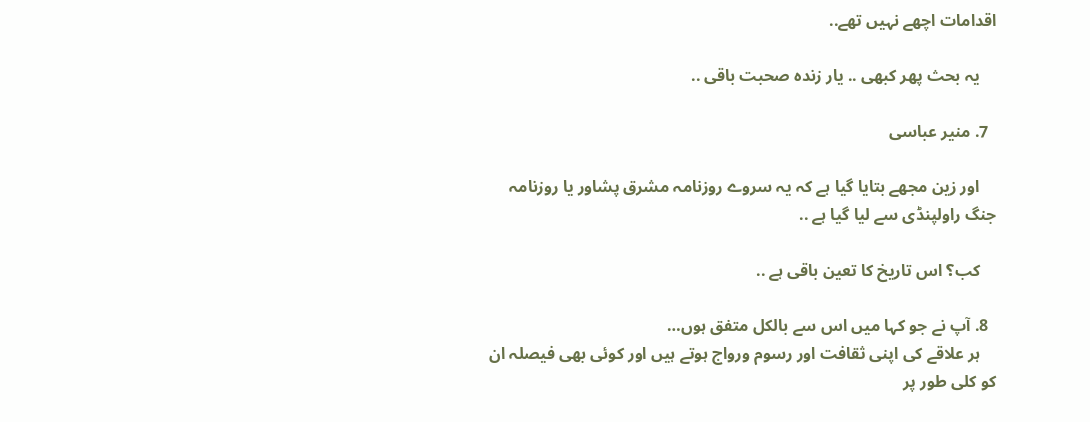اقدامات اچھے نہیں تھے..

    یہ بحث پھر کبھی .. یار زندہ صحبت باقی ..

  7. منیر عباسی

    اور زین مجھے بتایا گیا ہے کہ یہ سروے روزنامہ مشرق پشاور یا روزنامہ جنگ راولپنڈی سے لیا گیا ہے ..

    کب؟ اس تاریخ کا تعین باقی ہے ..

  8. آپ نے جو کہا میں اس سے بالکل متفق ہوں…
    ہر علاقے کی اپنی ثقافت اور رسوم ورواج ہوتے ہیں اور کوئی بھی فیصلہ ان کو کلی طور پر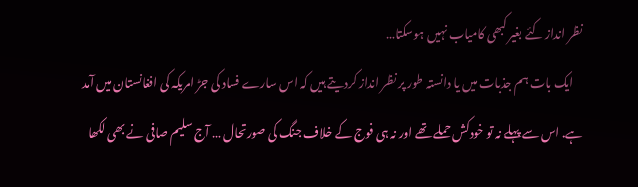نظر انداز کئے بغیر کبھی کامیاب نہیں ہوسکتا…
    ایک بات ہم جذبات میں یا دانستہ طور پر نظر انداز کردیتے ہیں کہ اس سارے فساد کی جڑ امریکہ کی افغانستان میں آمد ہے. اس سے پہلے نہ تو خودکش حملے تھے اور نہ ہی فوج کے خلاف جنگ کی صورتحال … آج سلیم صافی نے بھی لکھا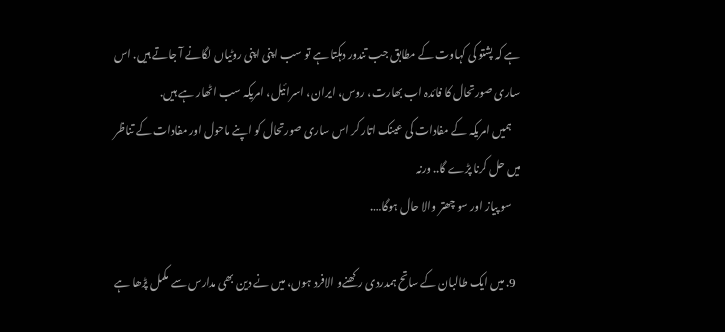ہے کہ پشتو کی کہاوت کے مطابق جب تندور دہکتا ہے تو سب اپنی اپنی روٹیاں لگانے آ جاتے ہیں. اس ساری صورتحال کا فائدہ اب بھارت، روس، ایران، اسرائیل، امریکہ سب اٹھار ہے ہیں.
    ہمیں امریکہ کے مفادات کی عینک اتار کر اس ساری صورتحال کو اپنے ماحول اور مفادات کے تناظر میں حل کرنا پڑے گا.. ورنہ
    سو پیاز اور سو چھتر والا حال ہوگا….

  9. میں ایک طالبان کے ساتح ہمدردی رکھنےو الافرد ہوں، میں نے دین بھی مدارس سے مکمل پڑھا ہے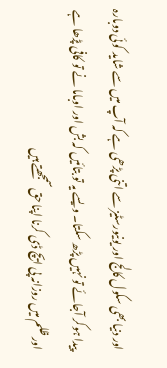اور دنیا بھی سکول کالج اور یونیورسٹیز سے اتنی پڑھی ہے کہ آپ میں سے شاید کوئی دوبارہ پیدا ہوکر آجائے تو نہیں پڑھ سکتا۔ ویسے یہ تو بتائیں کہ بش اور اوباما نے تو کافی پڑھا ہے اور ظلم میں روزانہ پی ایچ ڈی کرنا اپنا حق سمجھتے ہیں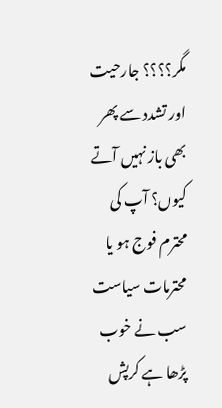مگر؟؟؟؟ جارحیت اور تشدد سے پھر بھی باز نہیں آتے کیوں؟ آپ کی محترم فوج ہو یا محترمات سیاست سب نے خوب پڑھا ہے کرپش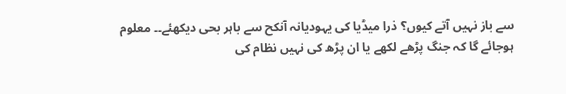سے باز نہیں آتے کیوں؟ ذرا میڈیا کی یہودیانہ آنکح سے باہر بحی دیکھئے۔۔ معلوم ہوجائے گا کہ جنگ پڑھے لکھے یا ان پڑھ کی نہیں نظام کی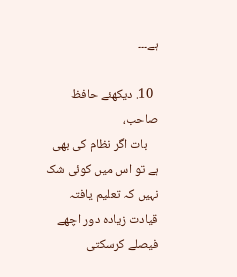ہے۔۔۔

  10. دیکھئے حافظ صاحب،
    بات اگر نظام کی بھی ہے تو اس میں کوئی شک نہیں کہ تعلیم یافتہ قیادت زیادہ دور اچھے فیصلے کرسکتی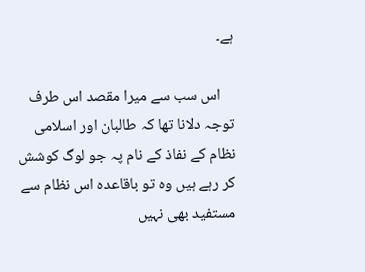ہے۔

    اس سب سے میرا مقصد اس طرف توجہ دلانا تھا کہ طالبان اور اسلامی نظام کے نفاذ کے نام پہ جو لوگ کوشش کر رہے ہیں وہ تو باقاعدہ اس نظام سے مستفید بھی نہیں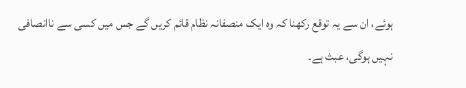ہوئے، ان سے یہ توقع رکھنا کہ وہ ایک منصفانہ نظام قائم کریں گے جس میں کسی سے ناانصافی نہیں ہوگی، عبث ہے۔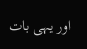اور یہی بات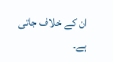ان کے خلاف جاتی ہے۔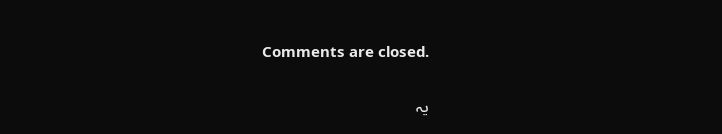Comments are closed.

یہ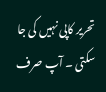تحریر کاپی نہیں کی جا سکتی ۔ آپ صرف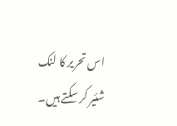اس تحریر کا لنک شئیر کر سکتے ہیں۔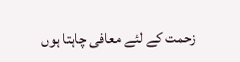زحمت کے لئے معافی چاہتا ہوں